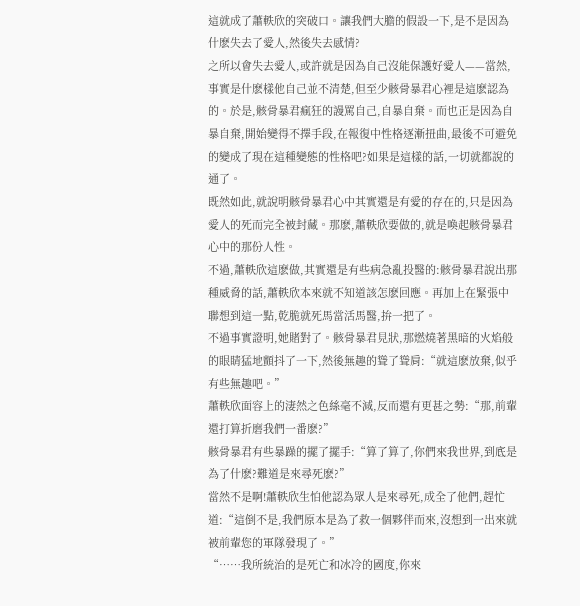這就成了蕭軼欣的突破口。讓我們大膽的假設一下,是不是因為什麽失去了愛人,然後失去感情?
之所以會失去愛人,或許就是因為自己沒能保護好愛人——當然,事實是什麽樣他自己並不清楚,但至少骸骨暴君心裡是這麽認為的。於是,骸骨暴君瘋狂的謾罵自己,自暴自棄。而也正是因為自暴自棄,開始變得不擇手段,在報復中性格逐漸扭曲,最後不可避免的變成了現在這種變態的性格吧?如果是這樣的話,一切就都說的通了。
既然如此,就說明骸骨暴君心中其實還是有愛的存在的,只是因為愛人的死而完全被封藏。那麽,蕭軼欣要做的,就是喚起骸骨暴君心中的那份人性。
不過,蕭軼欣這麽做,其實還是有些病急亂投醫的:骸骨暴君說出那種威脅的話,蕭軼欣本來就不知道該怎麽回應。再加上在緊張中聯想到這一點,乾脆就死馬當活馬醫,拚一把了。
不過事實證明,她賭對了。骸骨暴君見狀,那燃燒著黑暗的火焰般的眼睛猛地顫抖了一下,然後無趣的聳了聳肩:“就這麽放棄,似乎有些無趣吧。”
蕭軼欣面容上的淒然之色絲毫不減,反而還有更甚之勢:“那,前輩還打算折磨我們一番麽?”
骸骨暴君有些暴躁的擺了擺手:“算了算了,你們來我世界,到底是為了什麽?難道是來尋死麽?”
當然不是啊!蕭軼欣生怕他認為眾人是來尋死,成全了他們,趕忙道:“這倒不是,我們原本是為了救一個夥伴而來,沒想到一出來就被前輩您的軍隊發現了。”
“……我所統治的是死亡和冰冷的國度,你來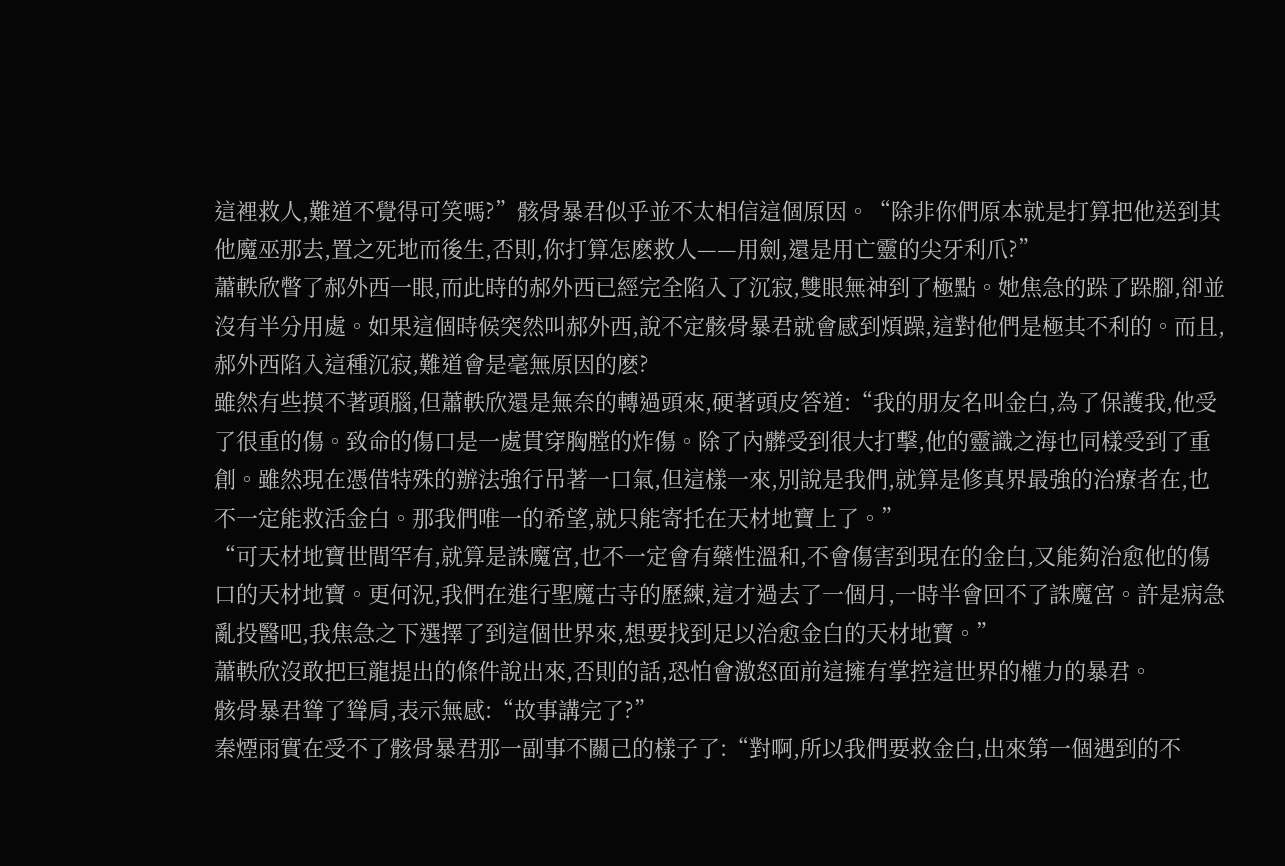這裡救人,難道不覺得可笑嗎?”骸骨暴君似乎並不太相信這個原因。“除非你們原本就是打算把他送到其他魔巫那去,置之死地而後生,否則,你打算怎麽救人——用劍,還是用亡靈的尖牙利爪?”
蕭軼欣瞥了郝外西一眼,而此時的郝外西已經完全陷入了沉寂,雙眼無神到了極點。她焦急的跺了跺腳,卻並沒有半分用處。如果這個時候突然叫郝外西,說不定骸骨暴君就會感到煩躁,這對他們是極其不利的。而且,郝外西陷入這種沉寂,難道會是毫無原因的麽?
雖然有些摸不著頭腦,但蕭軼欣還是無奈的轉過頭來,硬著頭皮答道:“我的朋友名叫金白,為了保護我,他受了很重的傷。致命的傷口是一處貫穿胸膛的炸傷。除了內髒受到很大打擊,他的靈識之海也同樣受到了重創。雖然現在憑借特殊的辦法強行吊著一口氣,但這樣一來,別說是我們,就算是修真界最強的治療者在,也不一定能救活金白。那我們唯一的希望,就只能寄托在天材地寶上了。”
“可天材地寶世間罕有,就算是誅魔宮,也不一定會有藥性溫和,不會傷害到現在的金白,又能夠治愈他的傷口的天材地寶。更何況,我們在進行聖魔古寺的歷練,這才過去了一個月,一時半會回不了誅魔宮。許是病急亂投醫吧,我焦急之下選擇了到這個世界來,想要找到足以治愈金白的天材地寶。”
蕭軼欣沒敢把巨龍提出的條件說出來,否則的話,恐怕會激怒面前這擁有掌控這世界的權力的暴君。
骸骨暴君聳了聳肩,表示無感:“故事講完了?”
秦煙雨實在受不了骸骨暴君那一副事不關己的樣子了:“對啊,所以我們要救金白,出來第一個遇到的不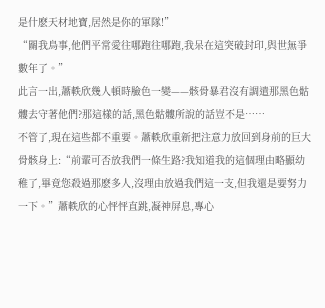是什麽天材地寶,居然是你的軍隊!”
“關我鳥事,他們平常愛往哪跑往哪跑,我呆在這突破封印,與世無爭數年了。”
此言一出,蕭軼欣幾人頓時臉色一變——骸骨暴君沒有調遣那黑色骷髏去守著他們?那這樣的話,黑色骷髏所說的話豈不是……
不管了,現在這些都不重要。蕭軼欣重新把注意力放回到身前的巨大骨骸身上:“前輩可否放我們一條生路?我知道我的這個理由略顯幼稚了,畢竟您殺過那麽多人,沒理由放過我們這一支,但我還是要努力一下。”蕭軼欣的心怦怦直跳,凝神屏息,專心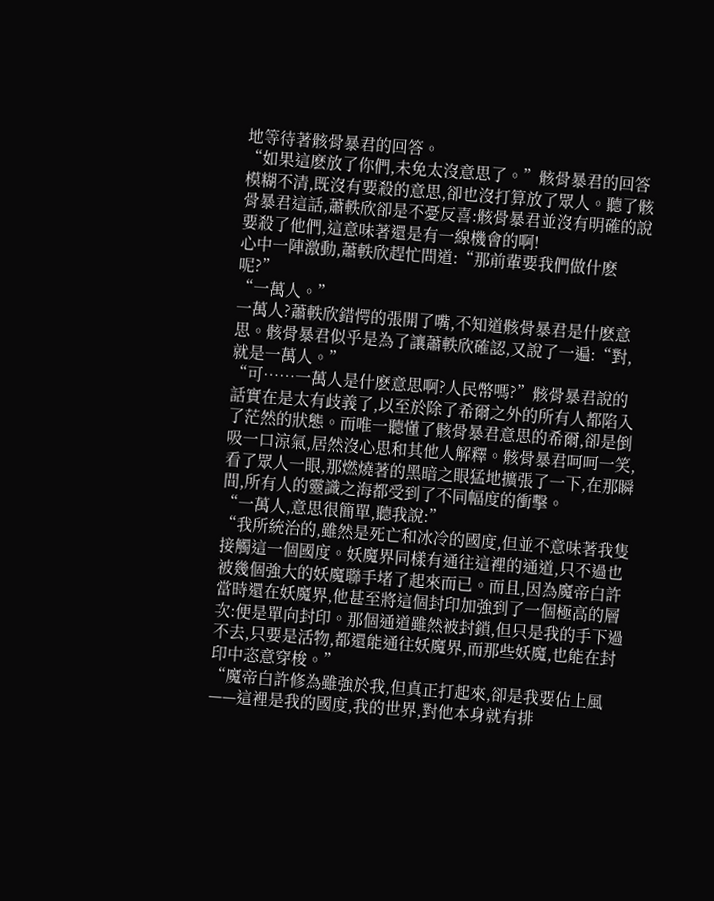地等待著骸骨暴君的回答。
“如果這麽放了你們,未免太沒意思了。”骸骨暴君的回答模糊不清,既沒有要殺的意思,卻也沒打算放了眾人。聽了骸骨暴君這話,蕭軼欣卻是不憂反喜:骸骨暴君並沒有明確的說要殺了他們,這意味著還是有一線機會的啊!
心中一陣激動,蕭軼欣趕忙問道:“那前輩要我們做什麽呢?”
“一萬人。”
一萬人?蕭軼欣錯愕的張開了嘴,不知道骸骨暴君是什麽意思。骸骨暴君似乎是為了讓蕭軼欣確認,又說了一遍:“對,就是一萬人。”
“可……一萬人是什麽意思啊?人民幣嗎?”骸骨暴君說的話實在是太有歧義了,以至於除了希爾之外的所有人都陷入了茫然的狀態。而唯一聽懂了骸骨暴君意思的希爾,卻是倒吸一口涼氣,居然沒心思和其他人解釋。骸骨暴君呵呵一笑,看了眾人一眼,那燃燒著的黑暗之眼猛地擴張了一下,在那瞬間,所有人的靈識之海都受到了不同幅度的衝擊。
“一萬人,意思很簡單,聽我說:”
“我所統治的,雖然是死亡和冰冷的國度,但並不意味著我隻接觸這一個國度。妖魔界同樣有通往這裡的通道,只不過也被幾個強大的妖魔聯手堵了起來而已。而且,因為魔帝白許當時還在妖魔界,他甚至將這個封印加強到了一個極高的層次:便是單向封印。那個通道雖然被封鎖,但只是我的手下過不去,只要是活物,都還能通往妖魔界,而那些妖魔,也能在封印中恣意穿梭。”
“魔帝白許修為雖強於我,但真正打起來,卻是我要佔上風——這裡是我的國度,我的世界,對他本身就有排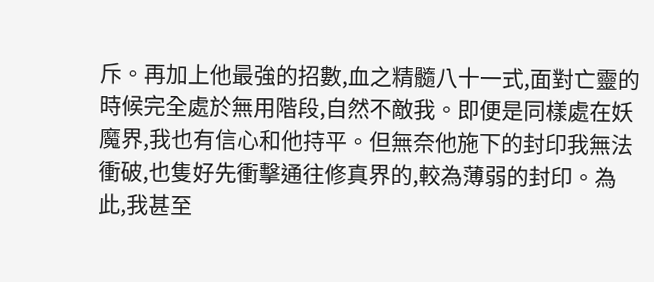斥。再加上他最強的招數,血之精髓八十一式,面對亡靈的時候完全處於無用階段,自然不敵我。即便是同樣處在妖魔界,我也有信心和他持平。但無奈他施下的封印我無法衝破,也隻好先衝擊通往修真界的,較為薄弱的封印。為此,我甚至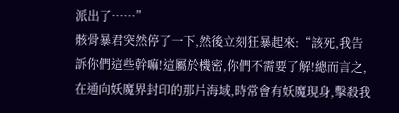派出了……”
骸骨暴君突然停了一下,然後立刻狂暴起來:“該死,我告訴你們這些幹嘛!這屬於機密,你們不需要了解!總而言之,在通向妖魔界封印的那片海域,時常會有妖魔現身,擊殺我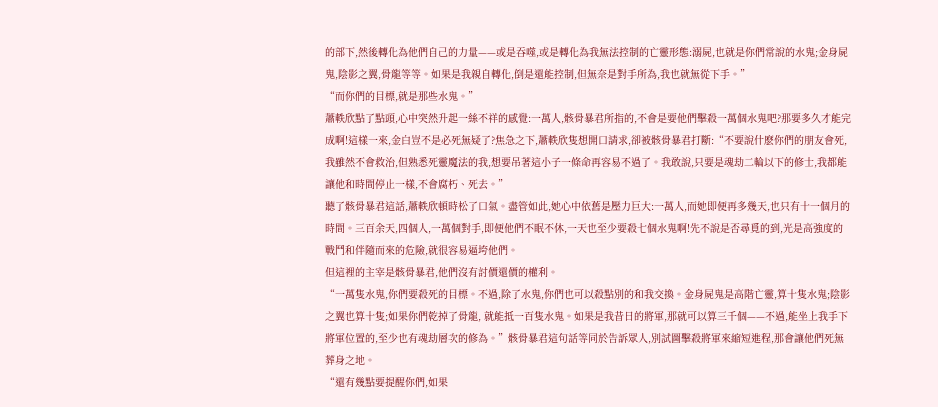的部下,然後轉化為他們自己的力量——或是吞噬,或是轉化為我無法控制的亡靈形態:溺屍,也就是你們常說的水鬼;金身屍鬼,陰影之翼,骨龍等等。如果是我親自轉化,倒是還能控制,但無奈是對手所為,我也就無從下手。”
“而你們的目標,就是那些水鬼。”
蕭軼欣點了點頭,心中突然升起一絲不祥的感覺:一萬人,骸骨暴君所指的,不會是要他們擊殺一萬個水鬼吧?那要多久才能完成啊!這樣一來,金白豈不是必死無疑了?焦急之下,蕭軼欣隻想開口請求,卻被骸骨暴君打斷:“不要說什麽你們的朋友會死,我雖然不會救治,但熟悉死靈魔法的我,想要吊著這小子一條命再容易不過了。我敢說,只要是魂劫二輪以下的修士,我都能讓他和時間停止一樣,不會腐朽、死去。”
聽了骸骨暴君這話,蕭軼欣頓時松了口氣。盡管如此,她心中依舊是壓力巨大:一萬人,而她即便再多幾天,也只有十一個月的時間。三百余天,四個人,一萬個對手,即便他們不眠不休,一天也至少要殺七個水鬼啊!先不說是否尋覓的到,光是高強度的戰鬥和伴隨而來的危險,就很容易逼垮他們。
但這裡的主宰是骸骨暴君,他們沒有討價還價的權利。
“一萬隻水鬼,你們要殺死的目標。不過,除了水鬼,你們也可以殺點別的和我交換。金身屍鬼是高階亡靈,算十隻水鬼;陰影之翼也算十隻;如果你們乾掉了骨龍, 就能抵一百隻水鬼。如果是我昔日的將軍,那就可以算三千個——不過,能坐上我手下將軍位置的,至少也有魂劫層次的修為。”骸骨暴君這句話等同於告訴眾人,別試圖擊殺將軍來縮短進程,那會讓他們死無葬身之地。
“還有幾點要提醒你們,如果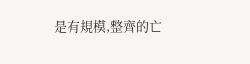是有規模,整齊的亡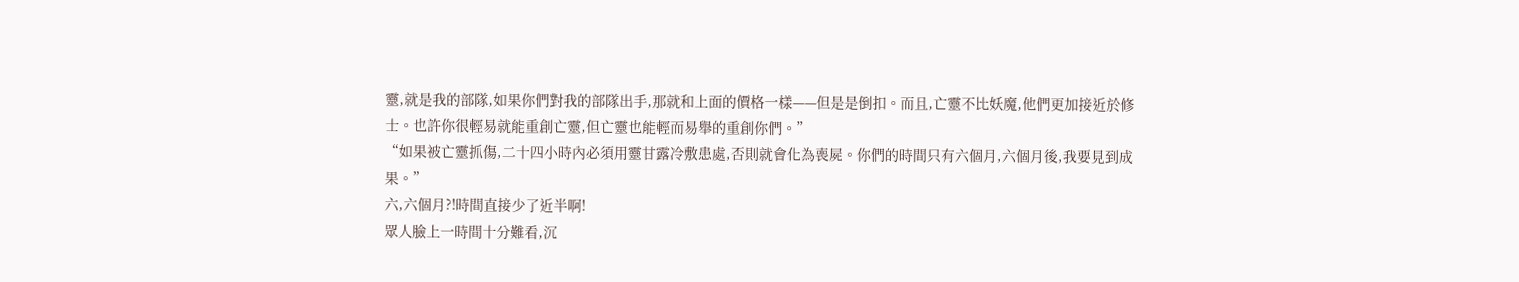靈,就是我的部隊,如果你們對我的部隊出手,那就和上面的價格一樣——但是是倒扣。而且,亡靈不比妖魔,他們更加接近於修士。也許你很輕易就能重創亡靈,但亡靈也能輕而易舉的重創你們。”
“如果被亡靈抓傷,二十四小時內必須用靈甘露冷敷患處,否則就會化為喪屍。你們的時間只有六個月,六個月後,我要見到成果。”
六,六個月?!時間直接少了近半啊!
眾人臉上一時間十分難看,沉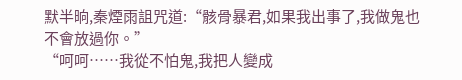默半晌,秦煙雨詛咒道:“骸骨暴君,如果我出事了,我做鬼也不會放過你。”
“呵呵……我從不怕鬼,我把人變成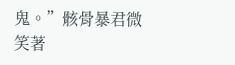鬼。”骸骨暴君微笑著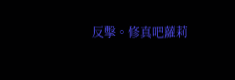反擊。修真吧蘿莉